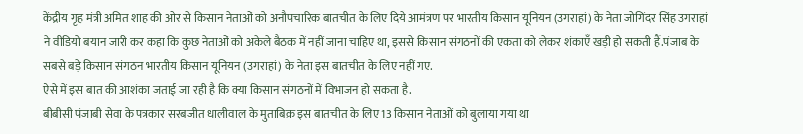केंद्रीय गृह मंत्री अमित शाह की ओर से किसान नेताओं को अनौपचारिक बातचीत के लिए दिये आमंत्रण पर भारतीय किसान यूनियन (उगराहां) के नेता जोगिंदर सिंह उगराहां ने वीडियो बयान जारी कर कहा कि कुछ नेताओं को अकेले बैठक में नहीं जाना चाहिए था, इससे किसान संगठनों की एकता को लेकर शंकाएँ खड़ी हो सकती हैं.पंजाब के सबसे बड़े किसान संगठन भारतीय किसान यूनियन (उगराहां) के नेता इस बातचीत के लिए नहीं गए.
ऐसे में इस बात की आशंका जताई जा रही है कि क्या किसान संगठनों में विभाजन हो सकता है.
बीबीसी पंजाबी सेवा के पत्रकार सरबजीत धालीवाल के मुताबिक़ इस बातचीत के लिए 13 किसान नेताओं को बुलाया गया था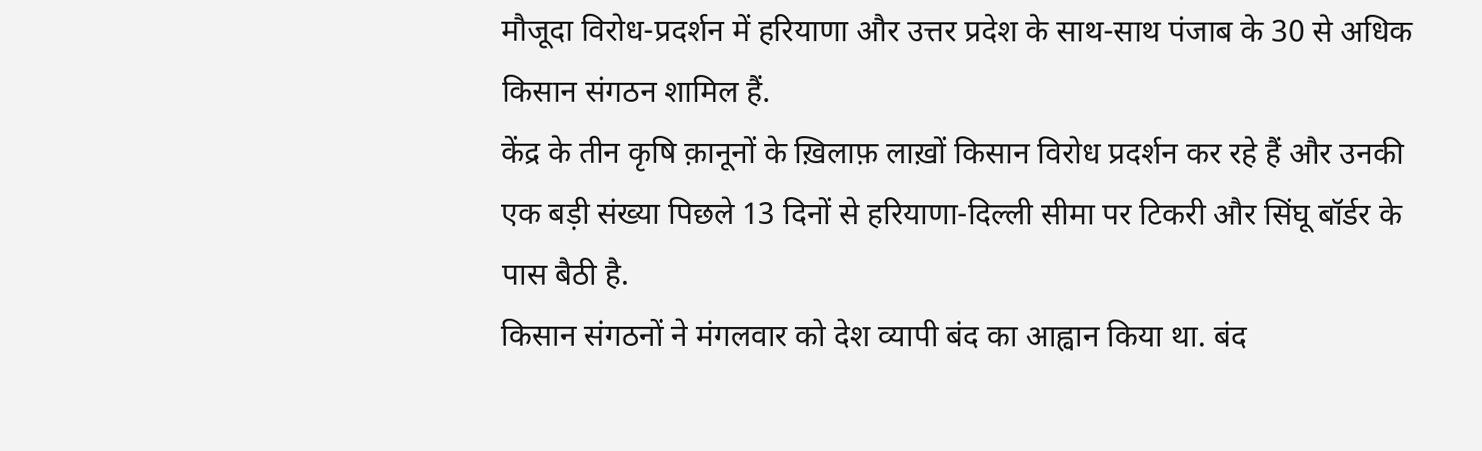मौजूदा विरोध-प्रदर्शन में हरियाणा और उत्तर प्रदेश के साथ-साथ पंजाब के 30 से अधिक किसान संगठन शामिल हैं.
केंद्र के तीन कृषि क़ानूनों के ख़िलाफ़ लाख़ों किसान विरोध प्रदर्शन कर रहे हैं और उनकी एक बड़ी संख्या पिछले 13 दिनों से हरियाणा-दिल्ली सीमा पर टिकरी और सिंघू बॉर्डर के पास बैठी है.
किसान संगठनों ने मंगलवार को देश व्यापी बंद का आह्वान किया था. बंद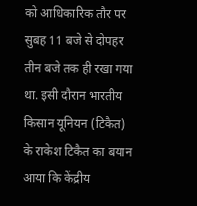को आधिकारिक तौर पर सुबह 11 बजे से दोपहर तीन बजे तक ही रखा गया था. इसी दौरान भारतीय किसान यूनियन (टिकैत) के राकेश टिकैत का बयान आया कि केंद्रीय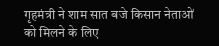गृहमंत्री ने शाम सात बजे किसान नेताओं को मिलने के लिए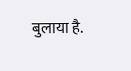बुलाया है.